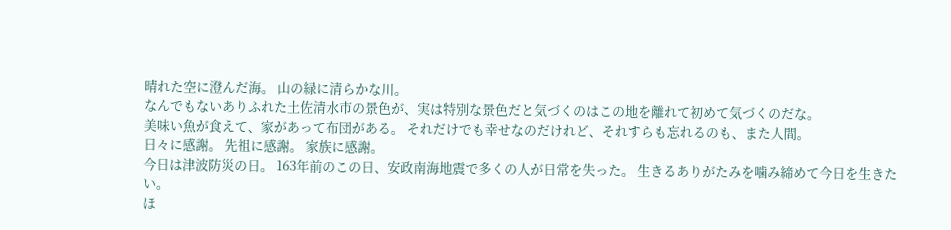晴れた空に澄んだ海。 山の緑に清らかな川。
なんでもないありふれた土佐清水市の景色が、実は特別な景色だと気づくのはこの地を離れて初めて気づくのだな。
美味い魚が食えて、家があって布団がある。 それだけでも幸せなのだけれど、それすらも忘れるのも、また人間。
日々に感謝。 先祖に感謝。 家族に感謝。
今日は津波防災の日。 163年前のこの日、安政南海地震で多くの人が日常を失った。 生きるありがたみを噛み締めて今日を生きたい。
ほ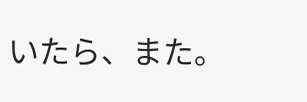いたら、また。